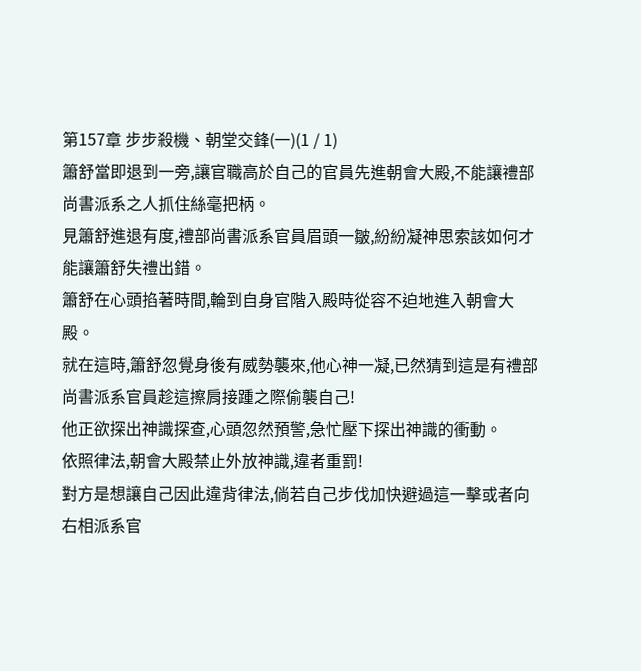第157章 步步殺機、朝堂交鋒(一)(1 / 1)
簫舒當即退到一旁,讓官職高於自己的官員先進朝會大殿,不能讓禮部尚書派系之人抓住絲毫把柄。
見簫舒進退有度,禮部尚書派系官員眉頭一皺,紛紛凝神思索該如何才能讓簫舒失禮出錯。
簫舒在心頭掐著時間,輪到自身官階入殿時從容不迫地進入朝會大殿。
就在這時,簫舒忽覺身後有威勢襲來,他心神一凝,已然猜到這是有禮部尚書派系官員趁這擦肩接踵之際偷襲自己!
他正欲探出神識探查,心頭忽然預警,急忙壓下探出神識的衝動。
依照律法,朝會大殿禁止外放神識,違者重罰!
對方是想讓自己因此違背律法,倘若自己步伐加快避過這一擊或者向右相派系官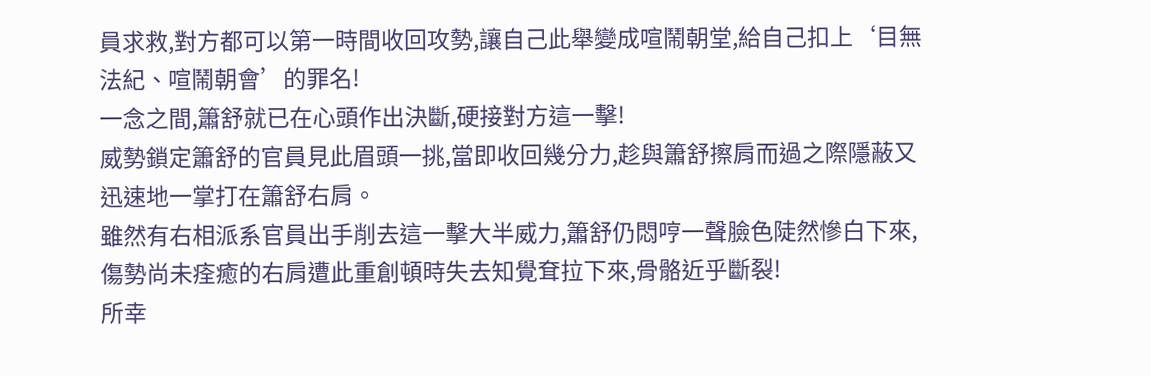員求救,對方都可以第一時間收回攻勢,讓自己此舉變成喧鬧朝堂,給自己扣上‘目無法紀、喧鬧朝會’的罪名!
一念之間,簫舒就已在心頭作出決斷,硬接對方這一擊!
威勢鎖定簫舒的官員見此眉頭一挑,當即收回幾分力,趁與簫舒擦肩而過之際隱蔽又迅速地一掌打在簫舒右肩。
雖然有右相派系官員出手削去這一擊大半威力,簫舒仍悶哼一聲臉色陡然慘白下來,傷勢尚未痊癒的右肩遭此重創頓時失去知覺耷拉下來,骨骼近乎斷裂!
所幸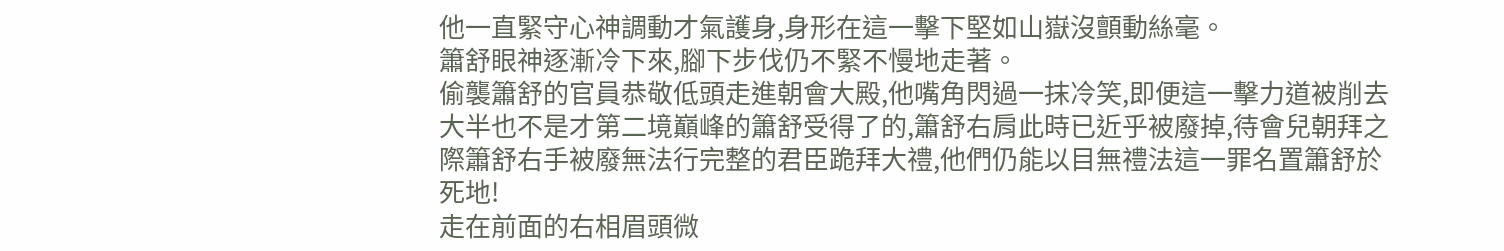他一直緊守心神調動才氣護身,身形在這一擊下堅如山嶽沒顫動絲毫。
簫舒眼神逐漸冷下來,腳下步伐仍不緊不慢地走著。
偷襲簫舒的官員恭敬低頭走進朝會大殿,他嘴角閃過一抹冷笑,即便這一擊力道被削去大半也不是才第二境巔峰的簫舒受得了的,簫舒右肩此時已近乎被廢掉,待會兒朝拜之際簫舒右手被廢無法行完整的君臣跪拜大禮,他們仍能以目無禮法這一罪名置簫舒於死地!
走在前面的右相眉頭微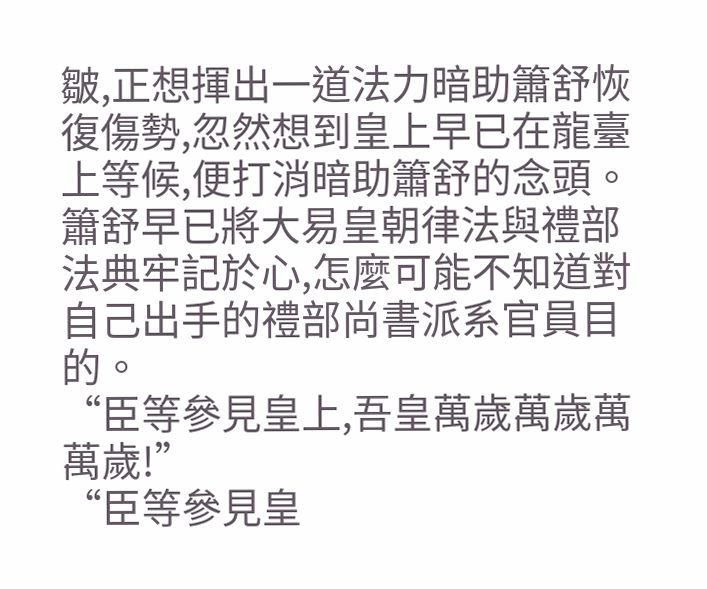皺,正想揮出一道法力暗助簫舒恢復傷勢,忽然想到皇上早已在龍臺上等候,便打消暗助簫舒的念頭。
簫舒早已將大易皇朝律法與禮部法典牢記於心,怎麼可能不知道對自己出手的禮部尚書派系官員目的。
“臣等參見皇上,吾皇萬歲萬歲萬萬歲!”
“臣等參見皇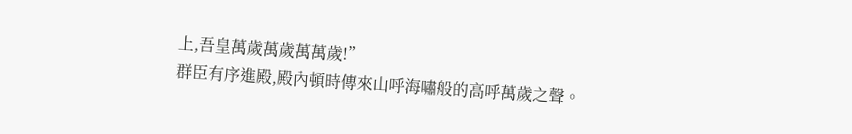上,吾皇萬歲萬歲萬萬歲!”
群臣有序進殿,殿內頓時傳來山呼海嘯般的高呼萬歲之聲。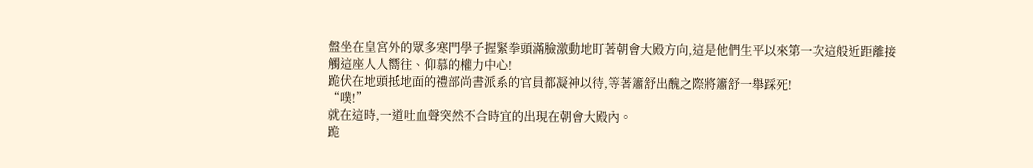盤坐在皇宮外的眾多寒門學子握緊拳頭滿臉激動地盯著朝會大殿方向,這是他們生平以來第一次這般近距離接觸這座人人嚮往、仰慕的權力中心!
跪伏在地頭抵地面的禮部尚書派系的官員都凝神以待,等著簫舒出醜之際將簫舒一舉踩死!
“噗!”
就在這時,一道吐血聲突然不合時宜的出現在朝會大殿內。
跪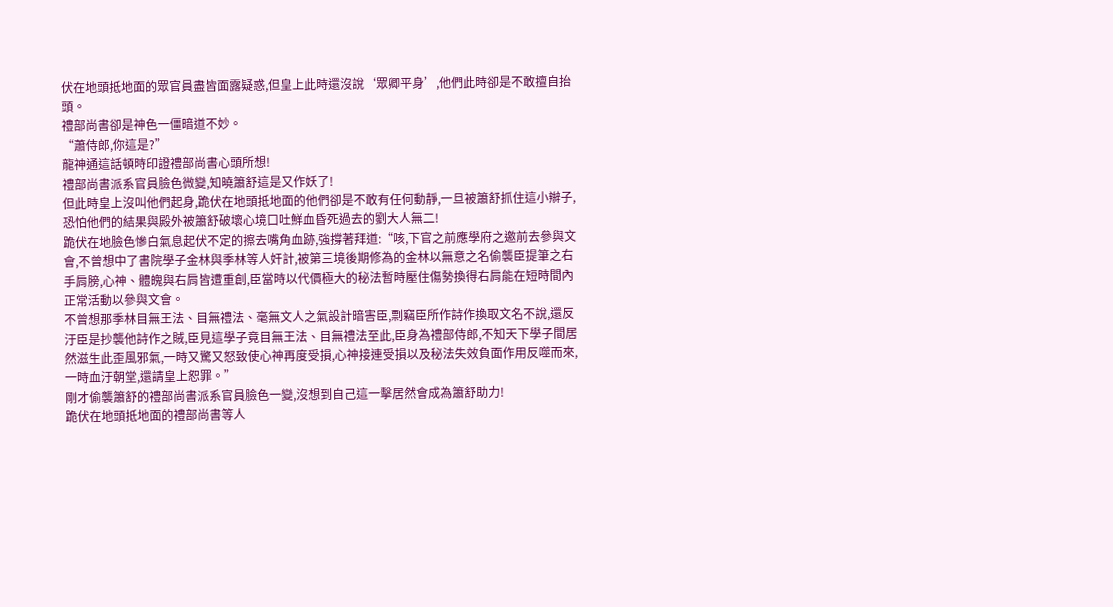伏在地頭抵地面的眾官員盡皆面露疑惑,但皇上此時還沒說‘眾卿平身’,他們此時卻是不敢擅自抬頭。
禮部尚書卻是神色一僵暗道不妙。
“蕭侍郎,你這是?”
龍神通這話頓時印證禮部尚書心頭所想!
禮部尚書派系官員臉色微變,知曉簫舒這是又作妖了!
但此時皇上沒叫他們起身,跪伏在地頭抵地面的他們卻是不敢有任何動靜,一旦被簫舒抓住這小辮子,恐怕他們的結果與殿外被簫舒破壞心境口吐鮮血昏死過去的劉大人無二!
跪伏在地臉色慘白氣息起伏不定的擦去嘴角血跡,強撐著拜道:“咳,下官之前應學府之邀前去參與文會,不曾想中了書院學子金林與季林等人奸計,被第三境後期修為的金林以無意之名偷襲臣提筆之右手肩膀,心神、體魄與右肩皆遭重創,臣當時以代價極大的秘法暫時壓住傷勢換得右肩能在短時間內正常活動以參與文會。
不曾想那季林目無王法、目無禮法、毫無文人之氣設計暗害臣,剽竊臣所作詩作換取文名不說,還反汙臣是抄襲他詩作之賊,臣見這學子竟目無王法、目無禮法至此,臣身為禮部侍郎,不知天下學子間居然滋生此歪風邪氣,一時又驚又怒致使心神再度受損,心神接連受損以及秘法失效負面作用反噬而來,一時血汙朝堂,還請皇上恕罪。”
剛才偷襲簫舒的禮部尚書派系官員臉色一變,沒想到自己這一擊居然會成為簫舒助力!
跪伏在地頭抵地面的禮部尚書等人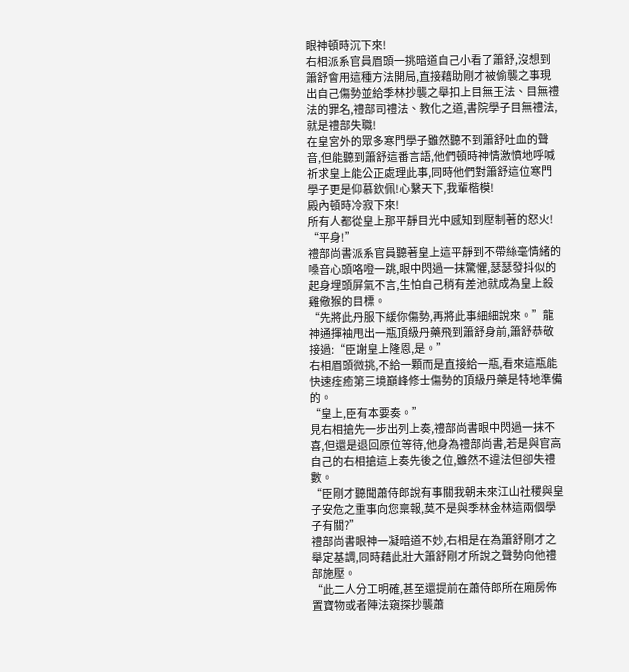眼神頓時沉下來!
右相派系官員眉頭一挑暗道自己小看了簫舒,沒想到簫舒會用這種方法開局,直接藉助剛才被偷襲之事現出自己傷勢並給季林抄襲之舉扣上目無王法、目無禮法的罪名,禮部司禮法、教化之道,書院學子目無禮法,就是禮部失職!
在皇宮外的眾多寒門學子雖然聽不到簫舒吐血的聲音,但能聽到簫舒這番言語,他們頓時神情激憤地呼喊祈求皇上能公正處理此事,同時他們對簫舒這位寒門學子更是仰慕欽佩!心繫天下,我輩楷模!
殿內頓時冷寂下來!
所有人都從皇上那平靜目光中感知到壓制著的怒火!
“平身!”
禮部尚書派系官員聽著皇上這平靜到不帶絲毫情緒的嗓音心頭咯噔一跳,眼中閃過一抹驚懼,瑟瑟發抖似的起身埋頭屏氣不言,生怕自己稍有差池就成為皇上殺雞儆猴的目標。
“先將此丹服下緩你傷勢,再將此事細細說來。”龍神通揮袖甩出一瓶頂級丹藥飛到簫舒身前,簫舒恭敬接過:“臣謝皇上隆恩,是。”
右相眉頭微挑,不給一顆而是直接給一瓶,看來這瓶能快速痊癒第三境巔峰修士傷勢的頂級丹藥是特地準備的。
“皇上,臣有本要奏。”
見右相搶先一步出列上奏,禮部尚書眼中閃過一抹不喜,但還是退回原位等待,他身為禮部尚書,若是與官高自己的右相搶這上奏先後之位,雖然不違法但卻失禮數。
“臣剛才聽聞蕭侍郎說有事關我朝未來江山社稷與皇子安危之重事向您稟報,莫不是與季林金林這兩個學子有關?”
禮部尚書眼神一凝暗道不妙,右相是在為簫舒剛才之舉定基調,同時藉此壯大簫舒剛才所說之聲勢向他禮部施壓。
“此二人分工明確,甚至還提前在蕭侍郎所在廂房佈置寶物或者陣法窺探抄襲蕭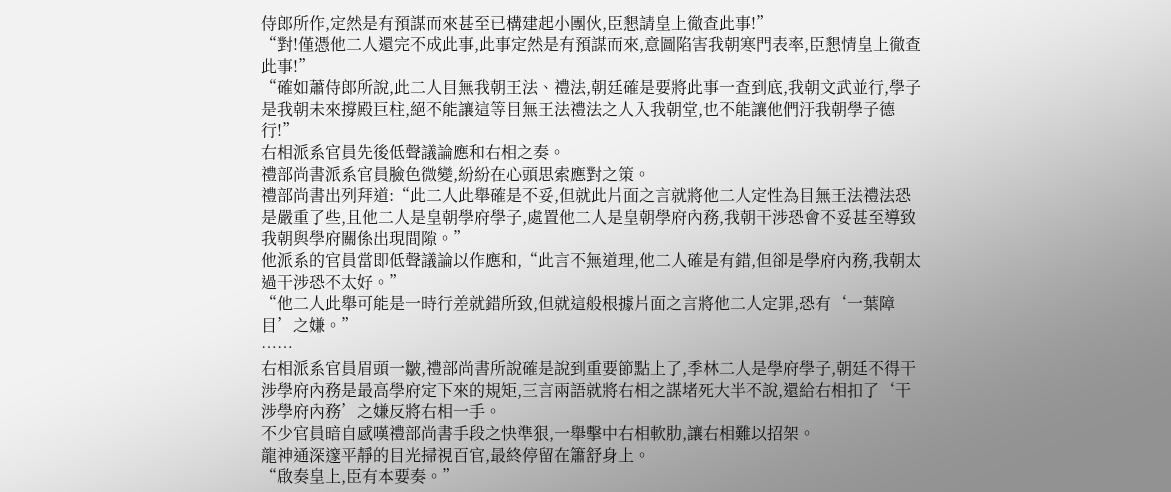侍郎所作,定然是有預謀而來甚至已構建起小團伙,臣懇請皇上徹查此事!”
“對!僅憑他二人還完不成此事,此事定然是有預謀而來,意圖陷害我朝寒門表率,臣懇情皇上徹查此事!”
“確如蕭侍郎所說,此二人目無我朝王法、禮法,朝廷確是要將此事一查到底,我朝文武並行,學子是我朝未來撐殿巨柱,絕不能讓這等目無王法禮法之人入我朝堂,也不能讓他們汙我朝學子德行!”
右相派系官員先後低聲議論應和右相之奏。
禮部尚書派系官員臉色微變,紛紛在心頭思索應對之策。
禮部尚書出列拜道:“此二人此舉確是不妥,但就此片面之言就將他二人定性為目無王法禮法恐是嚴重了些,且他二人是皇朝學府學子,處置他二人是皇朝學府內務,我朝干涉恐會不妥甚至導致我朝與學府關係出現間隙。”
他派系的官員當即低聲議論以作應和,“此言不無道理,他二人確是有錯,但卻是學府內務,我朝太過干涉恐不太好。”
“他二人此舉可能是一時行差就錯所致,但就這般根據片面之言將他二人定罪,恐有‘一葉障目’之嫌。”
……
右相派系官員眉頭一皺,禮部尚書所說確是說到重要節點上了,季林二人是學府學子,朝廷不得干涉學府內務是最高學府定下來的規矩,三言兩語就將右相之謀堵死大半不說,還給右相扣了‘干涉學府內務’之嫌反將右相一手。
不少官員暗自感嘆禮部尚書手段之快準狠,一舉擊中右相軟肋,讓右相難以招架。
龍神通深邃平靜的目光掃視百官,最終停留在簫舒身上。
“啟奏皇上,臣有本要奏。”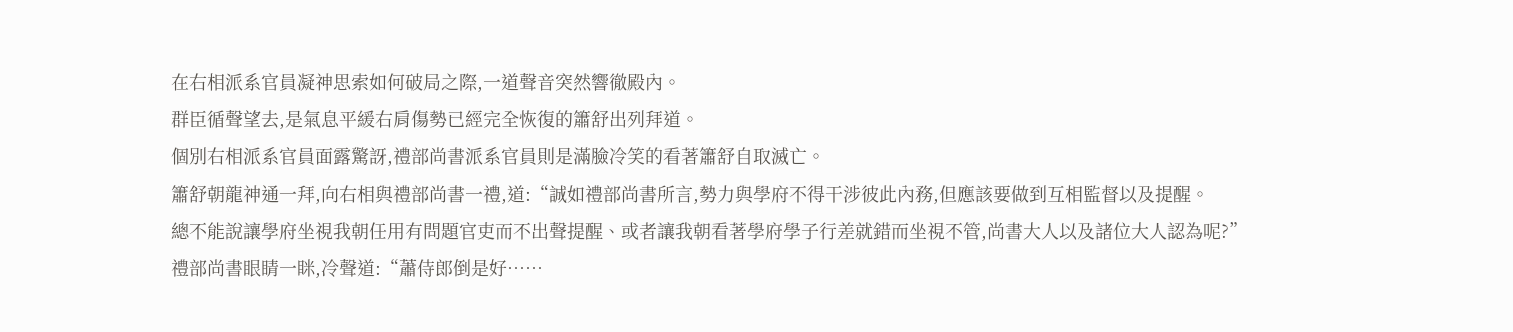在右相派系官員凝神思索如何破局之際,一道聲音突然響徹殿內。
群臣循聲望去,是氣息平緩右肩傷勢已經完全恢復的簫舒出列拜道。
個別右相派系官員面露驚訝,禮部尚書派系官員則是滿臉冷笑的看著簫舒自取滅亡。
簫舒朝龍神通一拜,向右相與禮部尚書一禮,道:“誠如禮部尚書所言,勢力與學府不得干涉彼此內務,但應該要做到互相監督以及提醒。
總不能說讓學府坐視我朝任用有問題官吏而不出聲提醒、或者讓我朝看著學府學子行差就錯而坐視不管,尚書大人以及諸位大人認為呢?”
禮部尚書眼睛一眯,冷聲道:“蕭侍郎倒是好……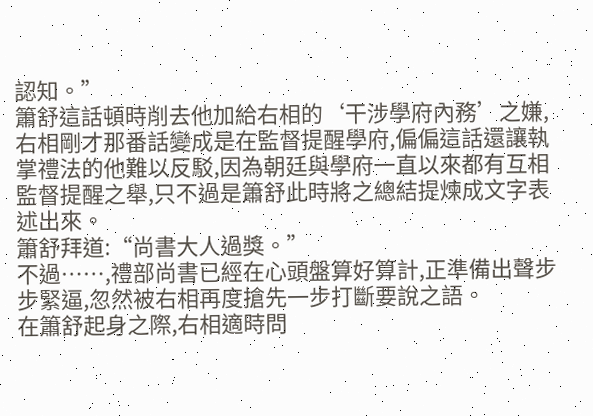認知。”
簫舒這話頓時削去他加給右相的‘干涉學府內務’之嫌,右相剛才那番話變成是在監督提醒學府,偏偏這話還讓執掌禮法的他難以反駁,因為朝廷與學府一直以來都有互相監督提醒之舉,只不過是簫舒此時將之總結提煉成文字表述出來。
簫舒拜道:“尚書大人過獎。”
不過……,禮部尚書已經在心頭盤算好算計,正準備出聲步步緊逼,忽然被右相再度搶先一步打斷要說之語。
在簫舒起身之際,右相適時問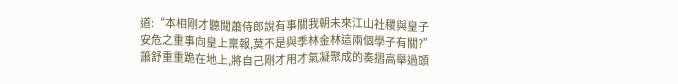道:“本相剛才聽聞蕭侍郎說有事關我朝未來江山社稷與皇子安危之重事向皇上稟報,莫不是與季林金林這兩個學子有關?”
簫舒重重跪在地上,將自己剛才用才氣凝聚成的奏摺高舉過頭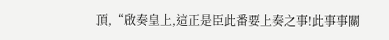頂,“啟奏皇上,這正是臣此番要上奏之事!此事事關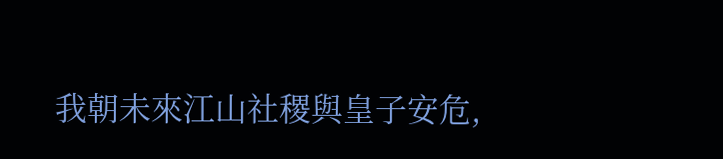我朝未來江山社稷與皇子安危,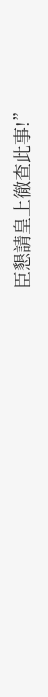臣懇請皇上徹查此事!”